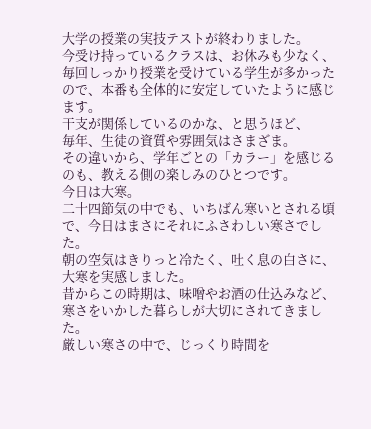大学の授業の実技テストが終わりました。
今受け持っているクラスは、お休みも少なく、毎回しっかり授業を受けている学生が多かったので、本番も全体的に安定していたように感じます。
干支が関係しているのかな、と思うほど、
毎年、生徒の資質や雰囲気はさまざま。
その違いから、学年ごとの「カラー」を感じるのも、教える側の楽しみのひとつです。
今日は大寒。
二十四節気の中でも、いちばん寒いとされる頃で、今日はまさにそれにふさわしい寒さでした。
朝の空気はきりっと冷たく、吐く息の白さに、大寒を実感しました。
昔からこの時期は、味噌やお酒の仕込みなど、
寒さをいかした暮らしが大切にされてきました。
厳しい寒さの中で、じっくり時間を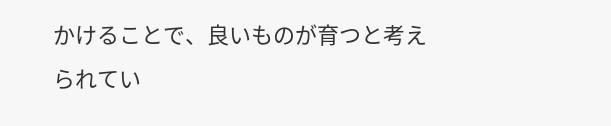かけることで、良いものが育つと考えられてい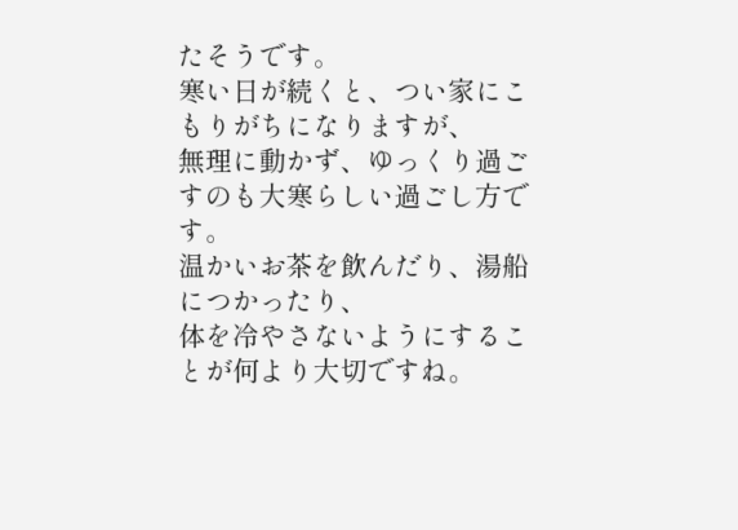たそうです。
寒い日が続くと、つい家にこもりがちになりますが、
無理に動かず、ゆっくり過ごすのも大寒らしい過ごし方です。
温かいお茶を飲んだり、湯船につかったり、
体を冷やさないようにすることが何より大切ですね。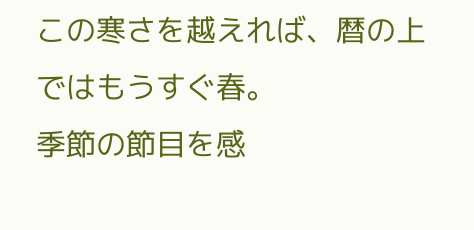この寒さを越えれば、暦の上ではもうすぐ春。
季節の節目を感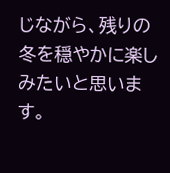じながら、残りの冬を穏やかに楽しみたいと思います。